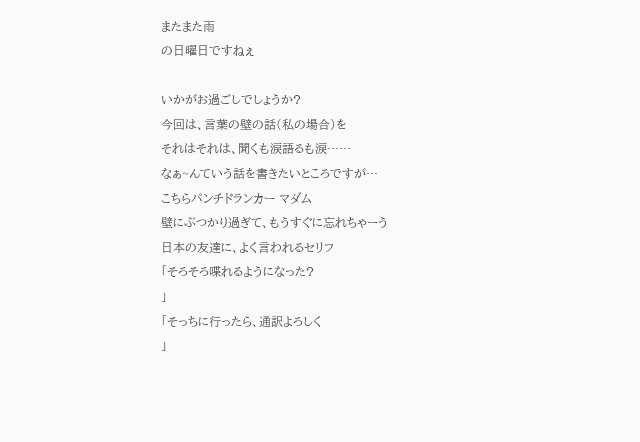またまた雨
の日曜日ですねぇ

いかがお過ごしでしょうか?
今回は、言葉の壁の話(私の場合)を
それはそれは、聞くも涙語るも涙……
なぁ~んていう話を書きたいところですが…
こちらパンチドランカー マダム
壁にぶつかり過ぎて、もうすぐに忘れちゃーう
日本の友達に、よく言われるセリフ
「そろそろ喋れるようになった?
」
「そっちに行ったら、通訳よろしく
」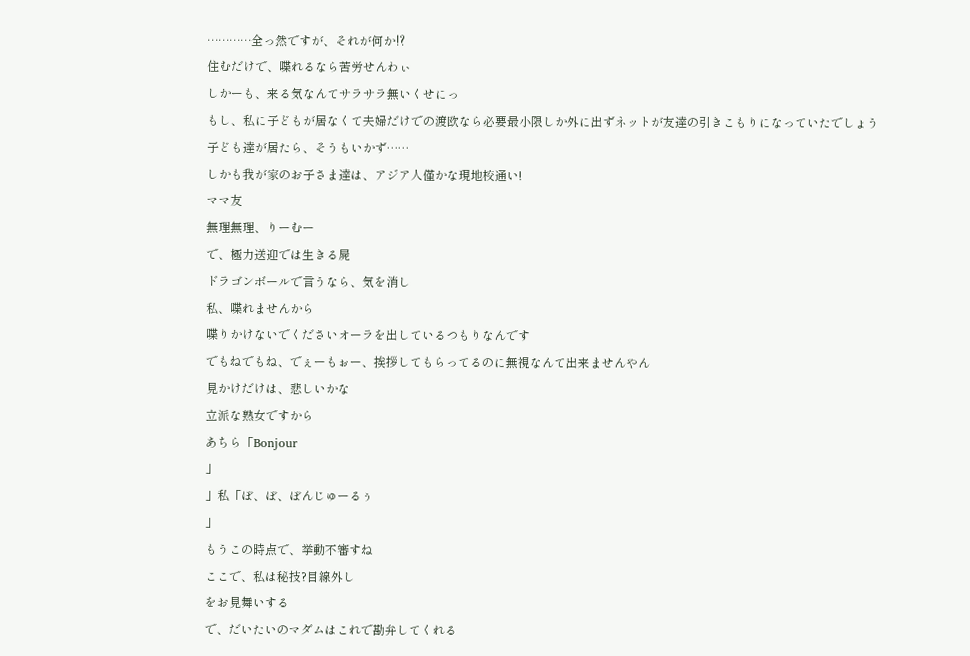…………全っ然ですが、それが何か⁉
住むだけで、喋れるなら苦労せんわぃ
しかーも、来る気なんてサラサラ無いくせにっ
もし、私に子どもが居なくて夫婦だけでの渡欧なら必要最小限しか外に出ずネットが友達の引きこもりになっていたでしょう
子ども達が居たら、そうもいかず……
しかも我が家のお子さま達は、アジア人僅かな現地校通い!
ママ友
無理無理、りーむー
で、極力送迎では生きる屍
ドラゴンボールで言うなら、気を消し
私、喋れませんから
喋りかけないでくださいオーラを出しているつもりなんです
でもねでもね、でぇーもぉー、挨拶してもらってるのに無視なんて出来ませんやん
見かけだけは、悲しいかな
立派な熟女ですから
あちら「Bonjour
」
」私「ぼ、ぼ、ぼんじゅーるぅ
」
もうこの時点で、挙動不審すね
ここで、私は秘技?目線外し
をお見舞いする
で、だいたいのマダムはこれで勘弁してくれる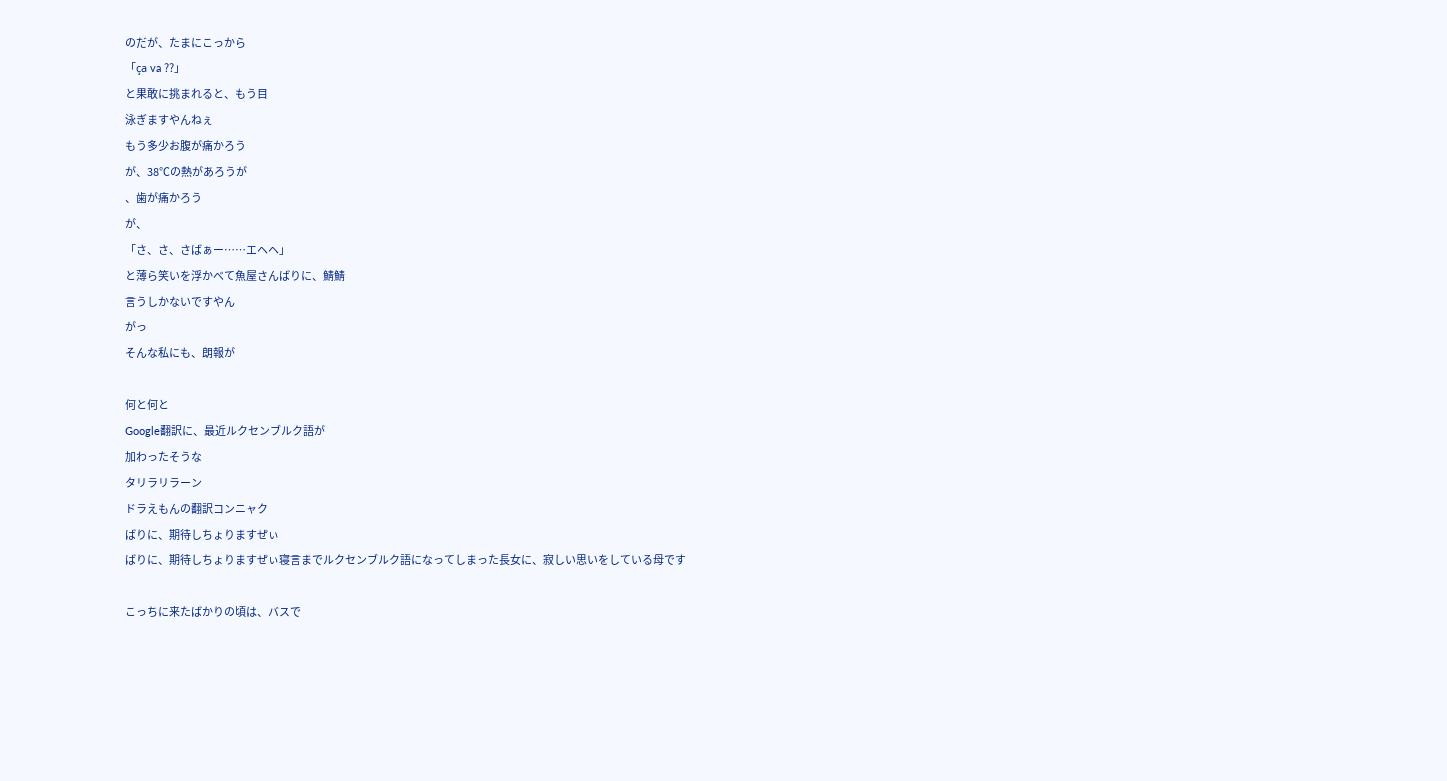のだが、たまにこっから
「ça va ??」
と果敢に挑まれると、もう目
泳ぎますやんねぇ
もう多少お腹が痛かろう
が、38℃の熱があろうが
、歯が痛かろう
が、
「さ、さ、さばぁー……エヘヘ」
と薄ら笑いを浮かべて魚屋さんばりに、鯖鯖
言うしかないですやん
がっ
そんな私にも、朗報が

何と何と
Google翻訳に、最近ルクセンブルク語が
加わったそうな
タリラリラーン
ドラえもんの翻訳コンニャク
ばりに、期待しちょりますぜぃ
ばりに、期待しちょりますぜぃ寝言までルクセンブルク語になってしまった長女に、寂しい思いをしている母です

こっちに来たばかりの頃は、バスで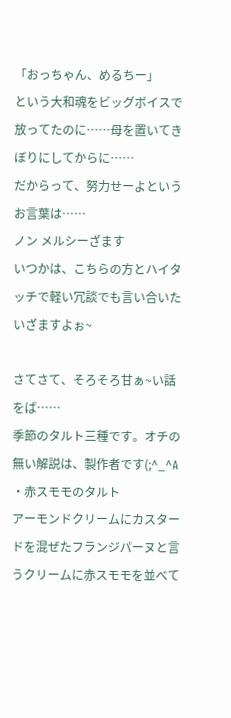「おっちゃん、めるちー」
という大和魂をビッグボイスで放ってたのに……母を置いてきぼりにしてからに……
だからって、努力せーよというお言葉は……
ノン メルシーざます
いつかは、こちらの方とハイタッチで軽い冗談でも言い合いたいざますよぉ~

さてさて、そろそろ甘ぁ~い話
をば……
季節のタルト三種です。オチの無い解説は、製作者です(;^_^A
・赤スモモのタルト
アーモンドクリームにカスタードを混ぜたフランジパーヌと言うクリームに赤スモモを並べて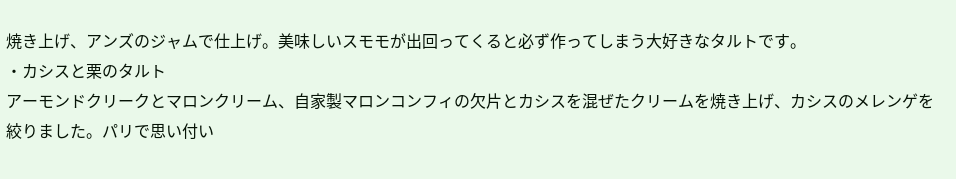焼き上げ、アンズのジャムで仕上げ。美味しいスモモが出回ってくると必ず作ってしまう大好きなタルトです。
・カシスと栗のタルト
アーモンドクリークとマロンクリーム、自家製マロンコンフィの欠片とカシスを混ぜたクリームを焼き上げ、カシスのメレンゲを絞りました。パリで思い付い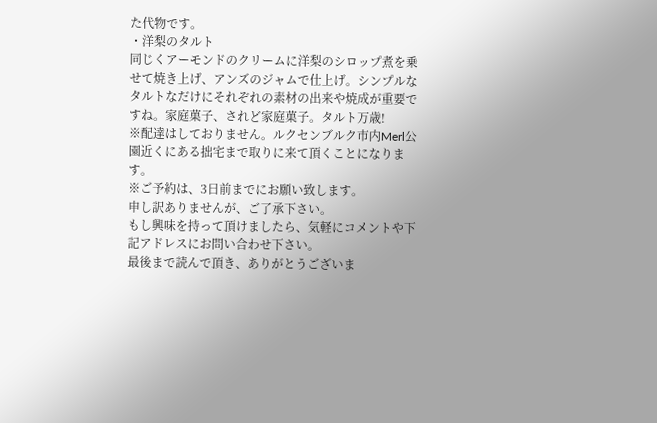た代物です。
・洋梨のタルト
同じくアーモンドのクリームに洋梨のシロップ煮を乗せて焼き上げ、アンズのジャムで仕上げ。シンプルなタルトなだけにそれぞれの素材の出来や焼成が重要ですね。家庭菓子、されど家庭菓子。タルト万歳!
※配達はしておりません。ルクセンブルク市内Merl公園近くにある拙宅まで取りに来て頂くことになります。
※ご予約は、3日前までにお願い致します。
申し訳ありませんが、ご了承下さい。
もし興味を持って頂けましたら、気軽にコメントや下記アドレスにお問い合わせ下さい。
最後まで読んで頂き、ありがとうございま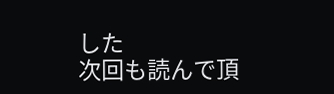した
次回も読んで頂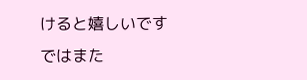けると嬉しいです
ではまた